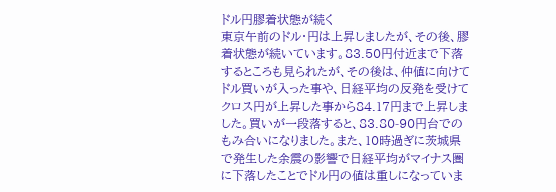ドル円膠着状態が続く
東京午前のドル・円は上昇しましたが、その後、膠着状態が続いています。83.50円付近まで下落するところも見られたが、その後は、仲値に向けてドル買いが入った事や、日経平均の反発を受けてクロス円が上昇した事から84.17円まで上昇しました。買いが一段落すると、83.80-90円台でのもみ合いになりました。また、10時過ぎに茨城県で発生した余震の影響で日経平均がマイナス圏に下落したことでドル円の値は重しになっていま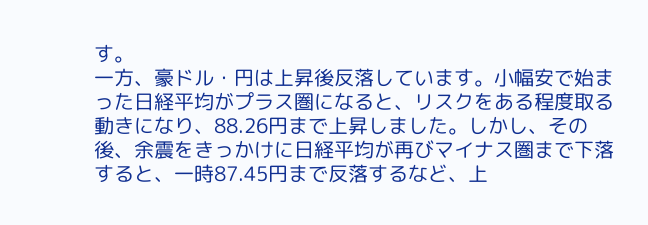す。
一方、豪ドル・円は上昇後反落しています。小幅安で始まった日経平均がプラス圏になると、リスクをある程度取る動きになり、88.26円まで上昇しました。しかし、その後、余震をきっかけに日経平均が再びマイナス圏まで下落すると、一時87.45円まで反落するなど、上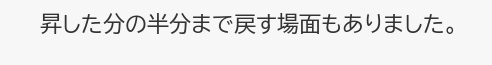昇した分の半分まで戻す場面もありました。